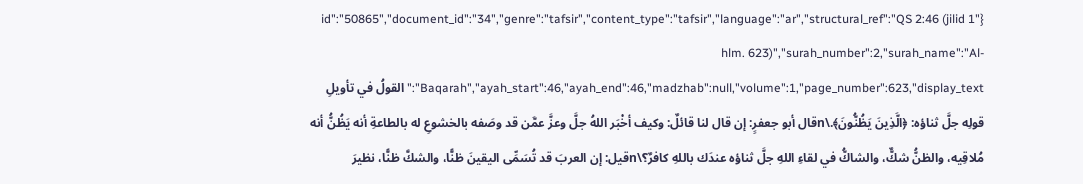{"id":"50865","document_id":"34","genre":"tafsir","content_type":"tafsir","language":"ar","structural_ref":"QS 2:46 (jilid 1 hlm. 623)","surah_number":2,"surah_name":"Al-Baqarah","ayah_start":46,"ayah_end":46,"madzhab":null,"volume":1,"page_number":623,"display_text":"القولُ في تأويلِ قولِه جلَّ ثناؤه: ﴿الَّذِينَ يَظُنُّونَ﴾.\nقال أبو جعفرٍ: إن قال لنا قائلٌ: وكيف أخْبَر اللهُ جلَّ وعزَّ عمَّن قد وصَفه بالخشوعِ له بالطاعةِ أنه يَظُنُّ أنه مُلاقِيه، والظنُّ شكٌّ، والشاكُّ في لقاءِ اللهِ جلَّ ثناؤه عندَك باللهِ كافرٌ؟\nقيل: إن العربَ قد تُسَمِّى اليقينَ ظنًّا، والشكَّ ظنًّا، نظيرَ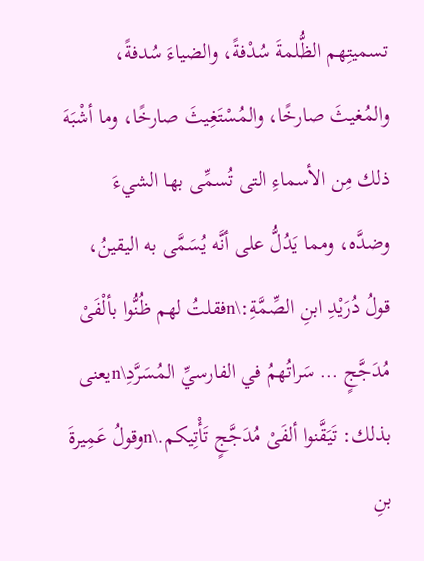تسميتِهم الظُّلمةَ سُدْفةً، والضياءَ سُدفةً، والمُغيثَ صارخًا، والمُسْتَغِيثَ صارخًا، وما أشْبَهَ ذلك مِن الأسماءِ التى تُسمِّى بها الشيءَ وضدَّه، ومما يَدُلُّ على أنَّه يُسَمَّى به اليقينُ، قولُ دُرَيْدِ ابنِ الصِّمَّةِ:\nفقلتُ لهم ظُنُّوا بألْفَىْ مُدَجَّجٍ … سَراتُهمُ في الفارسيِّ المُسَرَّدِ\nيعنى بذلك: تَيَقَّنوا ألفَىْ مُدَجَّجٍ تَأْتِيكم.\nوقولُ عَمِيرةَ بنِ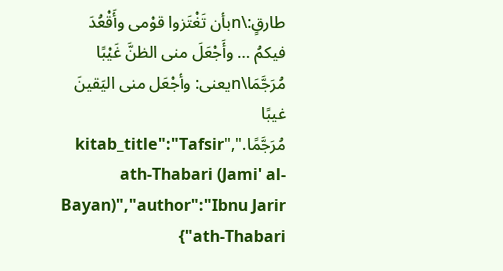طارقٍ:\nبأن تَغْتَزوا قوْمى وأَقْعُدَ فيكمُ … وأَجْعَلَ منى الظنَّ غَيْبًا مُرَجَّمَا\nيعنى: وأجْعَل منى اليَقينَ غيبًا مُرَجَّمًا.","kitab_title":"Tafsir ath-Thabari (Jami' al-Bayan)","author":"Ibnu Jarir ath-Thabari"}